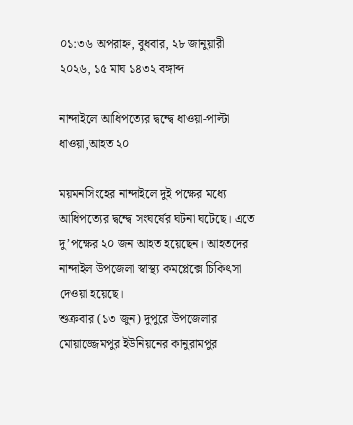০১:৩৬ অপরাহ্ন, বুধবার, ২৮ জানুয়ারী ২০২৬, ১৫ মাঘ ১৪৩২ বঙ্গাব্দ

নান্দাইলে আধিপত্যের দ্বন্দ্বে ধাওয়া-পাল্টা ধাওয়া,আহত ২০

ময়মনসিংহের নান্দাইলে দুই পক্ষের মধ্যে আধিপত্যের দ্বন্দ্বে সংঘর্ষের ঘটনা ঘটেছে। এতে দু’পক্ষের ২০ জন আহত হয়েছেন। আহতদের নান্দাইল উপজেলা স্বাস্থ্য কমপ্লেক্সে চিকিৎসা দেওয়া হয়েছে।
শুক্রবার (১৩ জুন) দুপুরে উপজেলার মোয়াজ্জেমপুর ইউনিয়নের কানুরামপুর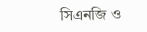সিএনজি ও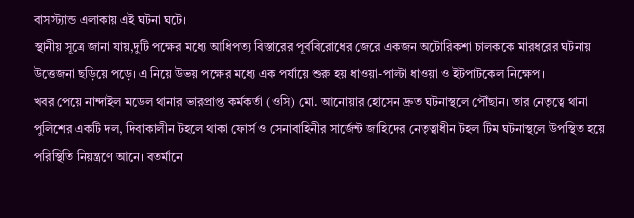বাসস্ট্যান্ড এলাকায় এই ঘটনা ঘটে।
স্থানীয় সূত্রে জানা যায়,দুটি পক্ষের মধ্যে আধিপত্য বিস্তারের পূর্ববিরোধের জেরে একজন অটোরিকশা চালককে মারধরের ঘটনায় উত্তেজনা ছড়িয়ে পড়ে। এ নিয়ে উভয় পক্ষের মধ্যে এক পর্যায়ে শুরু হয় ধাওয়া-পাল্টা ধাওয়া ও ইটপাটকেল নিক্ষেপ।
খবর পেয়ে নান্দাইল মডেল থানার ভারপ্রাপ্ত কর্মকর্তা (ওসি) মো. আনোয়ার হোসেন দ্রুত ঘটনাস্থলে পৌঁছান। তার নেতৃত্বে থানা পুলিশের একটি দল, দিবাকালীন টহলে থাকা ফোর্স ও সেনাবাহিনীর সার্জেন্ট জাহিদের নেতৃত্বাধীন টহল টিম ঘটনাস্থলে উপস্থিত হয়ে পরিস্থিতি নিয়ন্ত্রণে আনে। বতর্মানে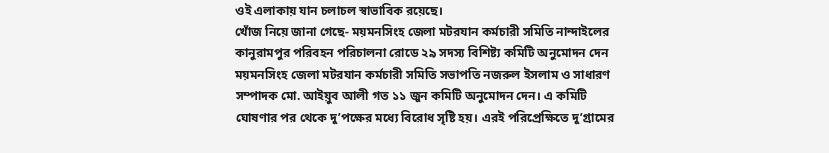ওই এলাকায় যান চলাচল স্বাভাবিক রয়েছে।
খোঁজ নিয়ে জানা গেছে- ময়মনসিংহ জেলা মটরযান কর্মচারী সমিতি নান্দাইলের কানুরামপুর পরিবহন পরিচালনা রোডে ২৯ সদস্য বিশিষ্ট্য কমিটি অনুমোদন দেন ময়মনসিংহ জেলা মটরযান কর্মচারী সমিতি সভাপতি নজরুল ইসলাম ও সাধারণ সম্পাদক মো. আইয়ুব আলী গত ১১ জুন কমিটি অনুমোদন দেন। এ কমিটি ঘোষণার পর থেকে দু’পক্ষের মধ্যে বিরোধ সৃষ্টি হয়। এরই পরিপ্রেক্ষিতে দু’গ্রামের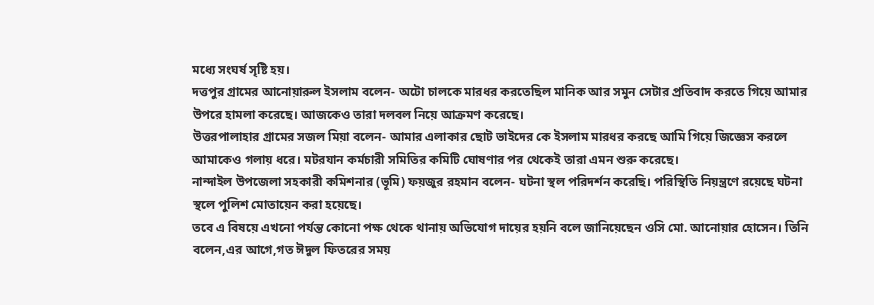মধ্যে সংঘর্ষ সৃষ্টি হয়।
দত্তপুর গ্রামের আনোয়ারুল ইসলাম বলেন- অটো চালকে মারধর করতেছিল মানিক আর সমুন সেটার প্রতিবাদ করতে গিয়ে আমার উপরে হামলা করেছে। আজকেও তারা দলবল নিয়ে আক্রমণ করেছে।
উত্তরপালাহার গ্রামের সজল মিয়া বলেন- আমার এলাকার ছোট ভাইদের কে ইসলাম মারধর করছে আমি গিয়ে জিজ্ঞেস করলে আমাকেও গলায় ধরে। মটরযান কর্মচারী সমিতির কমিটি ঘোষণার পর থেকেই তারা এমন শুরু করেছে।
নান্দাইল উপজেলা সহকারী কমিশনার (ভূমি) ফয়জুর রহমান বলেন- ঘটনা স্থল পরিদর্শন করেছি। পরিস্থিতি নিয়ন্ত্রণে রয়েছে ঘটনা স্থলে পুলিশ মোতায়েন করা হয়েছে।
তবে এ বিষয়ে এখনো পর্যন্ত কোনো পক্ষ থেকে থানায় অভিযোগ দায়ের হয়নি বলে জানিয়েছেন ওসি মো. আনোয়ার হোসেন। তিনি বলেন,এর আগে,গত ঈদুল ফিতরের সময়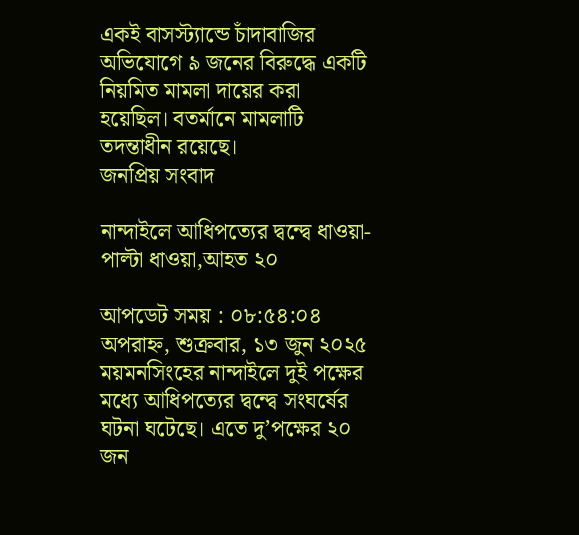একই বাসস্ট্যান্ডে চাঁদাবাজির অভিযোগে ৯ জনের বিরুদ্ধে একটি নিয়মিত মামলা দায়ের করা হয়েছিল। বতর্মানে মামলাটি তদন্তাধীন রয়েছে।
জনপ্রিয় সংবাদ

নান্দাইলে আধিপত্যের দ্বন্দ্বে ধাওয়া-পাল্টা ধাওয়া,আহত ২০

আপডেট সময় : ০৮:৫৪:০৪ অপরাহ্ন, শুক্রবার, ১৩ জুন ২০২৫
ময়মনসিংহের নান্দাইলে দুই পক্ষের মধ্যে আধিপত্যের দ্বন্দ্বে সংঘর্ষের ঘটনা ঘটেছে। এতে দু’পক্ষের ২০ জন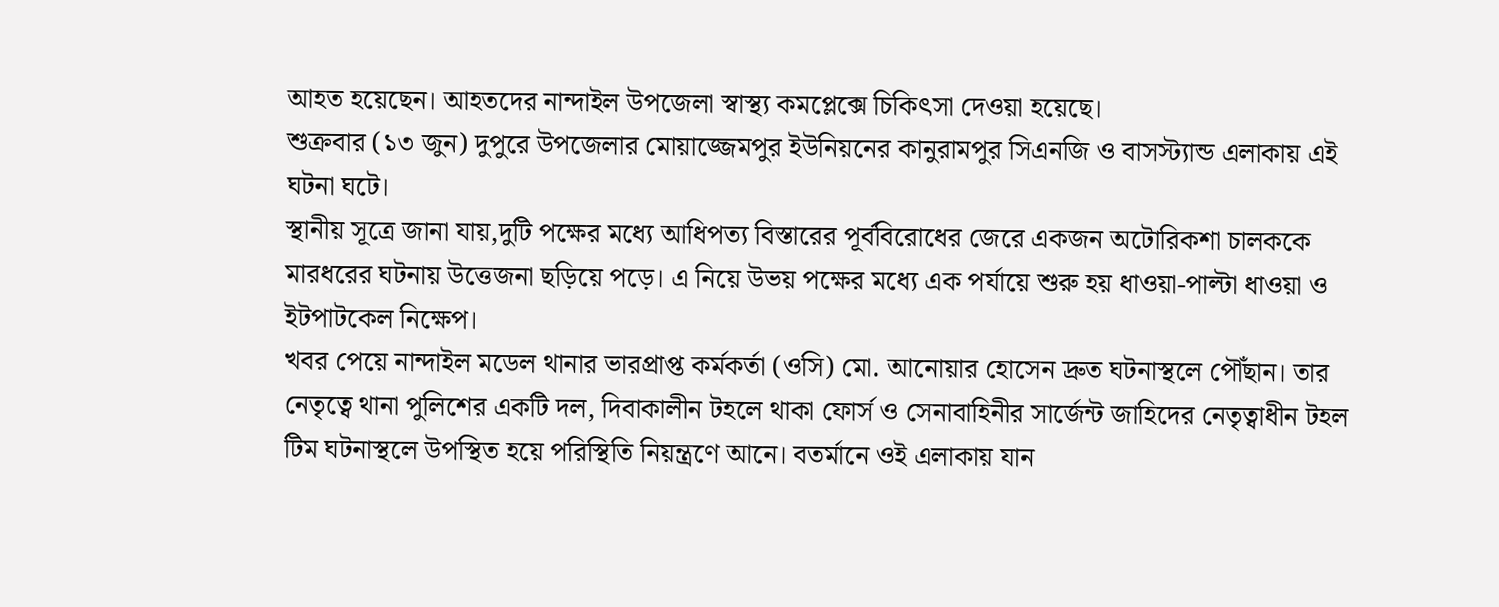আহত হয়েছেন। আহতদের নান্দাইল উপজেলা স্বাস্থ্য কমপ্লেক্সে চিকিৎসা দেওয়া হয়েছে।
শুক্রবার (১৩ জুন) দুপুরে উপজেলার মোয়াজ্জেমপুর ইউনিয়নের কানুরামপুর সিএনজি ও বাসস্ট্যান্ড এলাকায় এই ঘটনা ঘটে।
স্থানীয় সূত্রে জানা যায়,দুটি পক্ষের মধ্যে আধিপত্য বিস্তারের পূর্ববিরোধের জেরে একজন অটোরিকশা চালককে মারধরের ঘটনায় উত্তেজনা ছড়িয়ে পড়ে। এ নিয়ে উভয় পক্ষের মধ্যে এক পর্যায়ে শুরু হয় ধাওয়া-পাল্টা ধাওয়া ও ইটপাটকেল নিক্ষেপ।
খবর পেয়ে নান্দাইল মডেল থানার ভারপ্রাপ্ত কর্মকর্তা (ওসি) মো. আনোয়ার হোসেন দ্রুত ঘটনাস্থলে পৌঁছান। তার নেতৃত্বে থানা পুলিশের একটি দল, দিবাকালীন টহলে থাকা ফোর্স ও সেনাবাহিনীর সার্জেন্ট জাহিদের নেতৃত্বাধীন টহল টিম ঘটনাস্থলে উপস্থিত হয়ে পরিস্থিতি নিয়ন্ত্রণে আনে। বতর্মানে ওই এলাকায় যান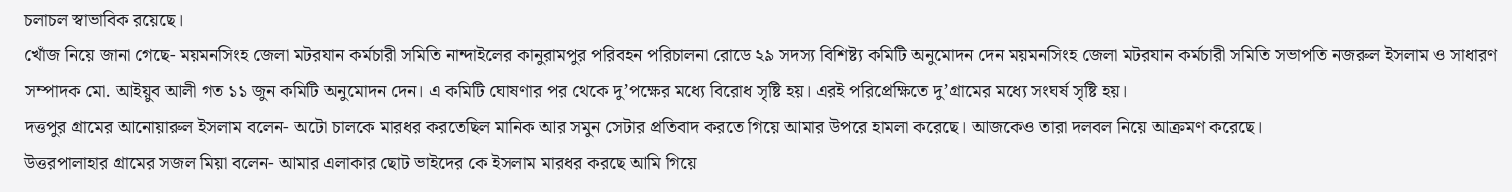চলাচল স্বাভাবিক রয়েছে।
খোঁজ নিয়ে জানা গেছে- ময়মনসিংহ জেলা মটরযান কর্মচারী সমিতি নান্দাইলের কানুরামপুর পরিবহন পরিচালনা রোডে ২৯ সদস্য বিশিষ্ট্য কমিটি অনুমোদন দেন ময়মনসিংহ জেলা মটরযান কর্মচারী সমিতি সভাপতি নজরুল ইসলাম ও সাধারণ সম্পাদক মো. আইয়ুব আলী গত ১১ জুন কমিটি অনুমোদন দেন। এ কমিটি ঘোষণার পর থেকে দু’পক্ষের মধ্যে বিরোধ সৃষ্টি হয়। এরই পরিপ্রেক্ষিতে দু’গ্রামের মধ্যে সংঘর্ষ সৃষ্টি হয়।
দত্তপুর গ্রামের আনোয়ারুল ইসলাম বলেন- অটো চালকে মারধর করতেছিল মানিক আর সমুন সেটার প্রতিবাদ করতে গিয়ে আমার উপরে হামলা করেছে। আজকেও তারা দলবল নিয়ে আক্রমণ করেছে।
উত্তরপালাহার গ্রামের সজল মিয়া বলেন- আমার এলাকার ছোট ভাইদের কে ইসলাম মারধর করছে আমি গিয়ে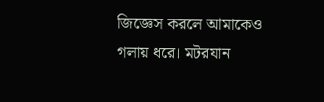জিজ্ঞেস করলে আমাকেও গলায় ধরে। মটরযান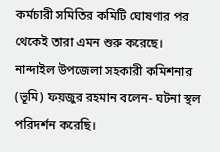কর্মচারী সমিতির কমিটি ঘোষণার পর থেকেই তারা এমন শুরু করেছে।
নান্দাইল উপজেলা সহকারী কমিশনার (ভূমি) ফয়জুর রহমান বলেন- ঘটনা স্থল পরিদর্শন করেছি।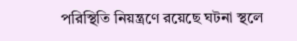পরিস্থিতি নিয়ন্ত্রণে রয়েছে ঘটনা স্থলে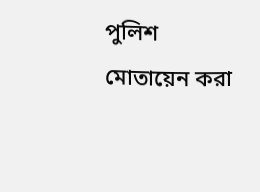পুলিশ মোতায়েন করা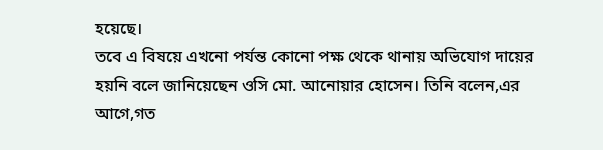হয়েছে।
তবে এ বিষয়ে এখনো পর্যন্ত কোনো পক্ষ থেকে থানায় অভিযোগ দায়ের হয়নি বলে জানিয়েছেন ওসি মো. আনোয়ার হোসেন। তিনি বলেন,এর আগে,গত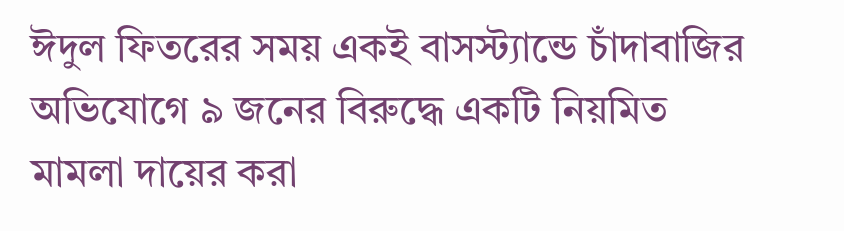ঈদুল ফিতরের সময় একই বাসস্ট্যান্ডে চাঁদাবাজির অভিযোগে ৯ জনের বিরুদ্ধে একটি নিয়মিত মামলা দায়ের করা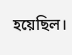হয়েছিল।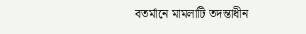বতর্মানে মামলাটি তদন্তাধীন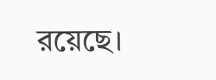রয়েছে।